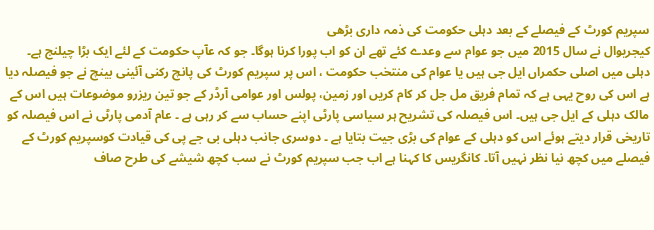سپریم کورٹ کے فیصلے کے بعد دہلی حکومت کی ذمہ داری بڑھی
کیجریوال نے سال 2015 میں جو عوام سے وعدے کئے تھے ان کو اب پورا کرنا ہوگا۔ جو کہ عآپ حکومت کے لئے ایک بڑا چیلنج ہے۔
دہلی میں اصلی حکمراں ایل جی ہیں یا عوام کی منتخب حکومت ، اس پر سپریم کورٹ کی پانچ رکنی آئینی بینچ نے جو فیصلہ دیا ہے اس کی روح یہی ہے کہ تمام فریق مل جل کر کام کریں اور زمین، پولس اور عوامی آرڈر کے جو تین ریزرو موضوعات ہیں اس کے مالک دہلی کے ایل جی ہیں۔ اس فیصلہ کی تشریح ہر سیاسی پارٹی اپنے حساب سے کر رہی ہے ۔ عام آدمی پارٹی نے اس فیصلہ کو تاریخی قرار دیتے ہوئے اس کو دہلی کے عوام کی بڑی جیت بتایا ہے ۔ دوسری جانب دہلی بی جے پی کی قیادت کوسپریم کورٹ کے فیصلے میں کچھ نیا نظر نہیں آتا۔ کانگریس کا کہنا ہے اب جب سپریم کورٹ نے سب کچھ شیشے کی طرح صاف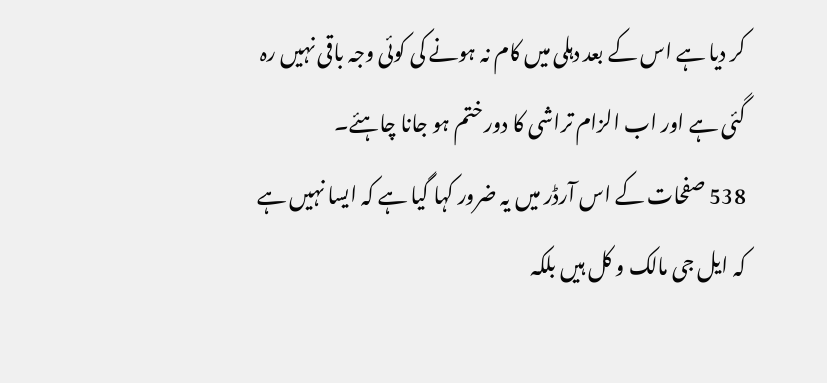کر دیا ہے اس کے بعد دہلی میں کام نہ ہونے کی کوئی وجہ باقی نہیں رہ گئی ہے اور اب الزام تراشی کا دور ختم ہو جانا چاہئے۔
538 صفحات کے اس آرڈر میں یہ ضرور کہا گیا ہے کہ ایسا نہیں ہے کہ ایل جی مالک و کل ہیں بلکہ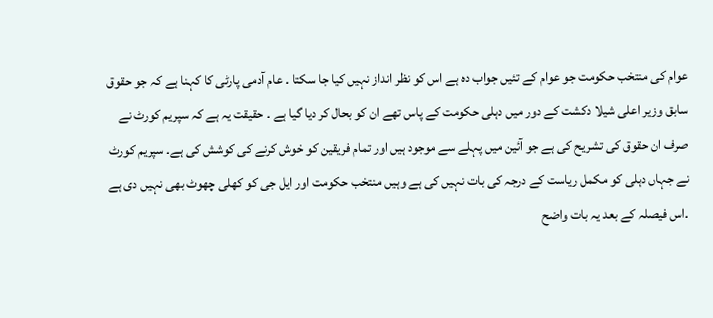عوام کی منتخب حکومت جو عوام کے تئیں جواب دہ ہے اس کو نظر انداز نہیں کیا جا سکتا ۔ عام آدمی پارٹی کا کہنا ہے کہ جو حقوق سابق وزیر اعلی شیلا دکشت کے دور میں دہلی حکومت کے پاس تھے ان کو بحال کر دیا گیا ہے ۔ حقیقت یہ ہے کہ سپریم کورٹ نے صرف ان حقوق کی تشریح کی ہے جو آئین میں پہلے سے موجود ہیں اور تمام فریقین کو خوش کرنے کی کوشش کی ہے۔ سپریم کورٹ نے جہاں دہلی کو مکمل ریاست کے درجہ کی بات نہیں کی ہے وہیں منتخب حکومت اور ایل جی کو کھلی چھوٹ بھی نہیں دی ہے ۔اس فیصلہ کے بعد یہ بات واضح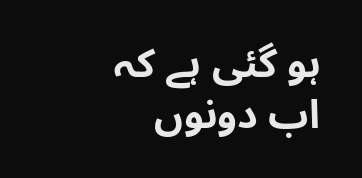ہو گئی ہے کہ اب دونوں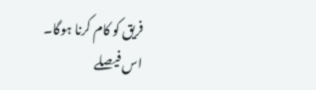فریق کو کام کرنا ہوگا۔
اس فیصلے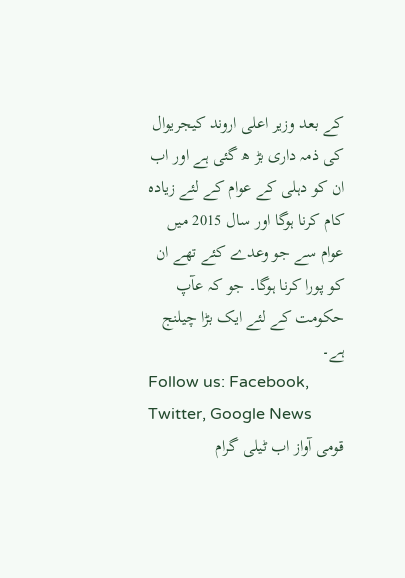کے بعد وزیر اعلی اروند کیجریوال کی ذمہ داری بڑ ھ گئی ہے اور اب ان کو دہلی کے عوام کے لئے زیادہ کام کرنا ہوگا اور سال 2015 میں عوام سے جو وعدے کئے تھے ان کو پورا کرنا ہوگا۔ جو کہ عآپ حکومت کے لئے ایک بڑا چیلنج ہے۔
Follow us: Facebook, Twitter, Google News
قومی آواز اب ٹیلی گرام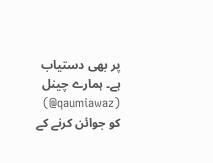پر بھی دستیاب ہے۔ ہمارے چینل (qaumiawaz@) کو جوائن کرنے کے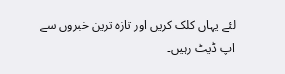لئے یہاں کلک کریں اور تازہ ترین خبروں سے اپ ڈیٹ رہیں۔